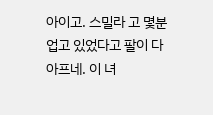아이고. 스밀라 고 몇분 업고 있었다고 팔이 다 아프네. 이 녀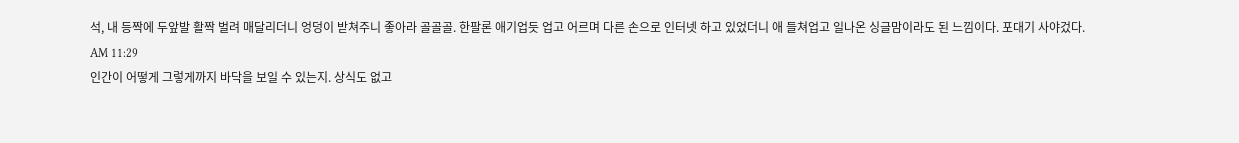석, 내 등짝에 두앞발 활짝 벌려 매달리더니 엉덩이 받쳐주니 좋아라 골골골. 한팔론 애기업듯 업고 어르며 다른 손으로 인터넷 하고 있었더니 애 들쳐업고 일나온 싱글맘이라도 된 느낌이다. 포대기 사야겄다.
AM 11:29
인간이 어떻게 그렇게까지 바닥을 보일 수 있는지. 상식도 없고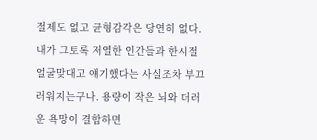절제도 없고 균형감각은 당연히 없다. 내가 그토록 저열한 인간들과 한시절 얼굴맞대고 얘기했다는 사실조차 부끄러워지는구나. 용량이 작은 뇌와 더러운 욕망이 결합하면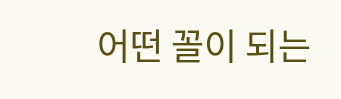어떤 꼴이 되는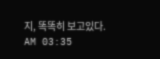지, 똑똑히 보고있다.
AM 03:35